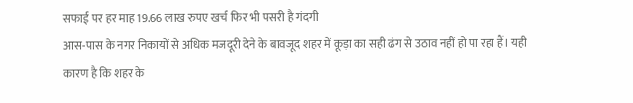सफाई पर हर माह 19.66 लाख रुपए खर्च फिर भी पसरी है गंदगी
आस-पास के नगर निकायों से अधिक मजदूरी देने के बावजूद शहर में कूड़ा का सही ढंग से उठाव नहीं हो पा रहा हैं। यही कारण है कि शहर के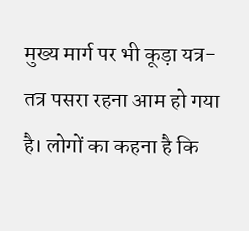मुख्य मार्ग पर भी कूड़ा यत्र- तत्र पसरा रहना आम हो गया है। लोगों का कहना है कि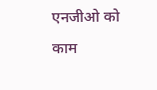एनजीओ को काम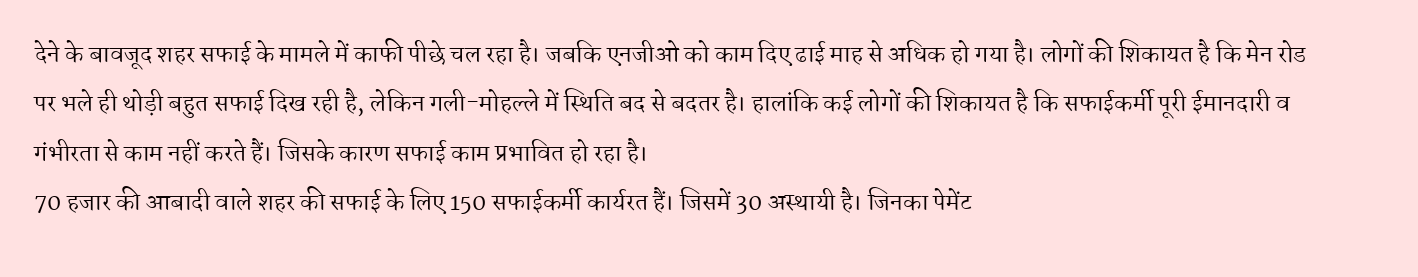देने के बावजूद शहर सफाई के मामले में काफी पीछे चल रहा है। जबकि एनजीओ को काम दिए ढाई माह से अधिक हो गया है। लोगों की शिकायत है कि मेन रोड पर भले ही थोड़ी बहुत सफाई दिख रही है, लेकिन गली-मोहल्ले में स्थिति बद से बदतर है। हालांकि कई लोगों की शिकायत है कि सफाईकर्मी पूरी ईमानदारी व गंभीरता से काम नहीं करते हैं। जिसके कारण सफाई काम प्रभावित हो रहा है।
70 हजार की आबादी वाले शहर की सफाई के लिए 150 सफाईकर्मी कार्यरत हैं। जिसमें 30 अस्थायी है। जिनका पेमेंट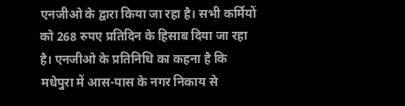एनजीओ के द्वारा किया जा रहा है। सभी कर्मियों को 268 रुपए प्रतिदिन के हिसाब दिया जा रहा है। एनजीओ के प्रतिनिधि का कहना है कि मधेपुरा में आस-पास के नगर निकाय से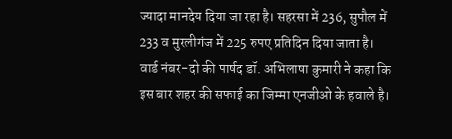ज्यादा मानदेय दिया जा रहा है। सहरसा में 236, सुपौल में 233 व मुरलीगंज में 225 रुपए प्रतिदिन दिया जाता है। वार्ड नंबर-दो की पार्षद डॉ. अभिलाषा कुमारी ने कहा कि इस बार शहर की सफाई का जिम्मा एनजीओ के हवाले है।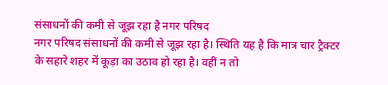संसाधनों की कमी से जूझ रहा है नगर परिषद
नगर परिषद संसाधनों की कमी से जूझ रहा है। स्थिति यह है कि मात्र चार ट्रैक्टर के सहारे शहर में कूड़ा का उठाव हो रहा है। वहीं न तो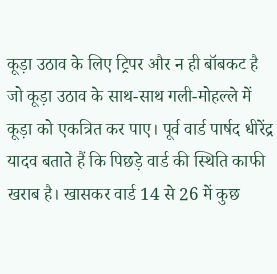कूड़ा उठाव के लिए ट्रिपर और न ही बॉबकट है जो कूड़ा उठाव के साथ-साथ गली-मोहल्ले में कूड़ा को एकत्रित कर पाए। पूर्व वार्ड पार्षद धीरेंद्र यादव बताते हैं कि पिछड़े वार्ड की स्थिति काफी खराब है। खासकर वार्ड 14 से 26 में कुछ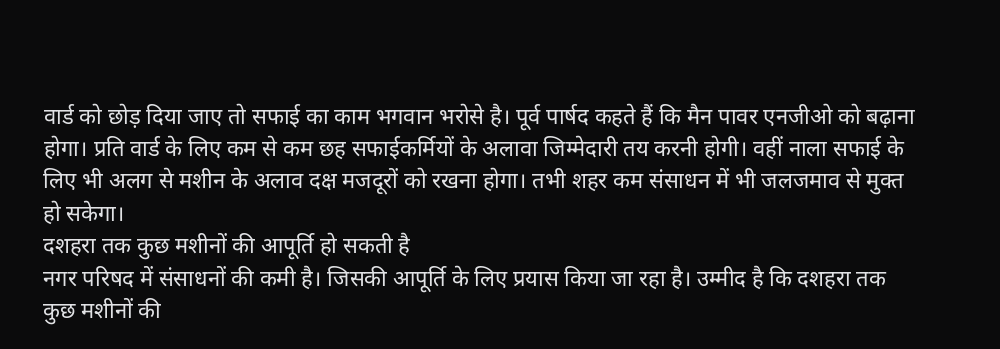वार्ड को छोड़ दिया जाए तो सफाई का काम भगवान भरोसे है। पूर्व पार्षद कहते हैं कि मैन पावर एनजीओ को बढ़ाना होगा। प्रति वार्ड के लिए कम से कम छह सफाईकर्मियों के अलावा जिम्मेदारी तय करनी होगी। वहीं नाला सफाई के लिए भी अलग से मशीन के अलाव दक्ष मजदूरों को रखना होगा। तभी शहर कम संसाधन में भी जलजमाव से मुक्त हो सकेगा।
दशहरा तक कुछ मशीनों की आपूर्ति हो सकती है
नगर परिषद में संसाधनों की कमी है। जिसकी आपूर्ति के लिए प्रयास किया जा रहा है। उम्मीद है कि दशहरा तक कुछ मशीनों की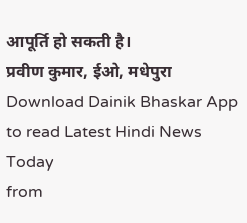आपूर्ति हो सकती है।
प्रवीण कुमार, ईओ, मधेपुरा
Download Dainik Bhaskar App to read Latest Hindi News Today
from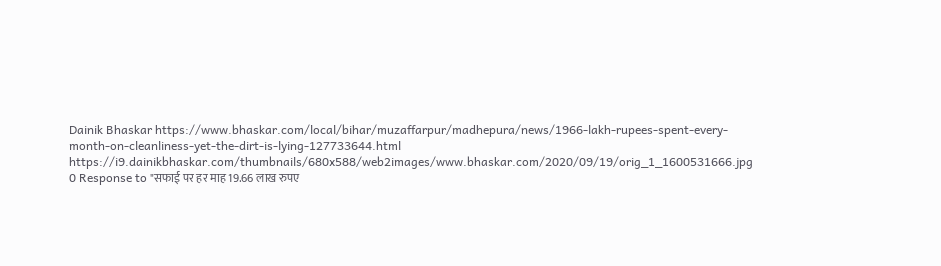Dainik Bhaskar https://www.bhaskar.com/local/bihar/muzaffarpur/madhepura/news/1966-lakh-rupees-spent-every-month-on-cleanliness-yet-the-dirt-is-lying-127733644.html
https://i9.dainikbhaskar.com/thumbnails/680x588/web2images/www.bhaskar.com/2020/09/19/orig_1_1600531666.jpg
0 Response to "सफाई पर हर माह 19.66 लाख रुपए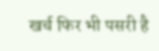खर्च फिर भी पसरी है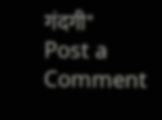गंदगी"
Post a Comment